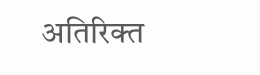अतिरिक्त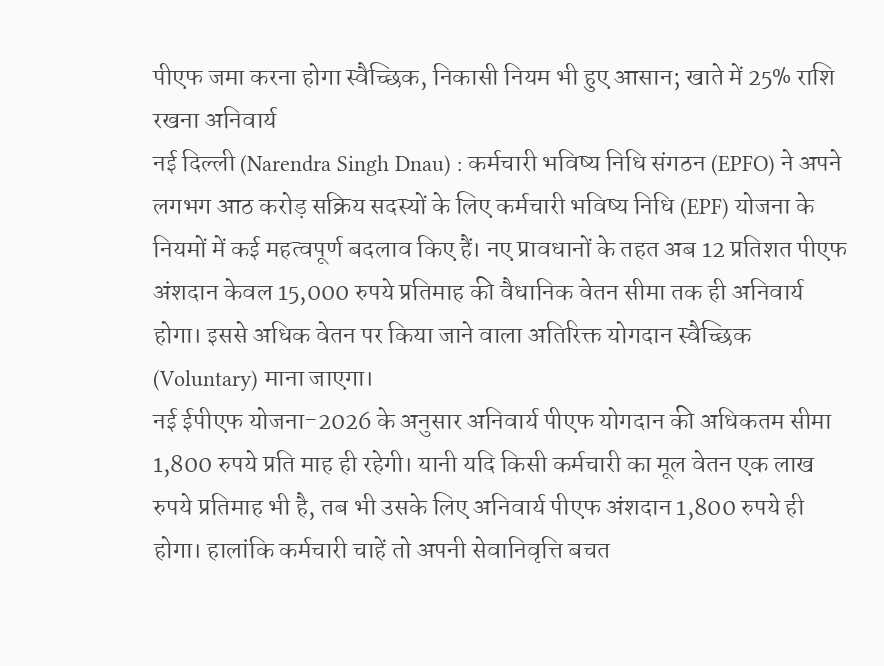पीएफ जमा करना होगा स्वैच्छिक, निकासी नियम भी हुए आसान; खाते में 25% राशि रखना अनिवार्य
नई दिल्ली (Narendra Singh Dnau) : कर्मचारी भविष्य निधि संगठन (EPFO) ने अपने लगभग आठ करोड़ सक्रिय सदस्यों के लिए कर्मचारी भविष्य निधि (EPF) योजना के नियमों में कई महत्वपूर्ण बदलाव किए हैं। नए प्रावधानों के तहत अब 12 प्रतिशत पीएफ अंशदान केवल 15,000 रुपये प्रतिमाह की वैधानिक वेतन सीमा तक ही अनिवार्य होगा। इससे अधिक वेतन पर किया जाने वाला अतिरिक्त योगदान स्वैच्छिक (Voluntary) माना जाएगा।
नई ईपीएफ योजना-2026 के अनुसार अनिवार्य पीएफ योगदान की अधिकतम सीमा 1,800 रुपये प्रति माह ही रहेगी। यानी यदि किसी कर्मचारी का मूल वेतन एक लाख रुपये प्रतिमाह भी है, तब भी उसके लिए अनिवार्य पीएफ अंशदान 1,800 रुपये ही होगा। हालांकि कर्मचारी चाहें तो अपनी सेवानिवृत्ति बचत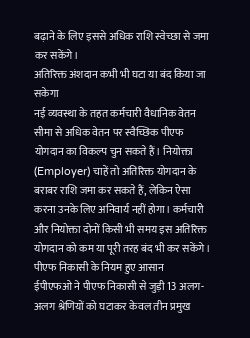बढ़ाने के लिए इससे अधिक राशि स्वेच्छा से जमा कर सकेंगे।
अतिरिक्त अंशदान कभी भी घटा या बंद किया जा सकेगा
नई व्यवस्था के तहत कर्मचारी वैधानिक वेतन सीमा से अधिक वेतन पर स्वैच्छिक पीएफ योगदान का विकल्प चुन सकते हैं। नियोक्ता (Employer) चाहें तो अतिरिक्त योगदान के बराबर राशि जमा कर सकते हैं, लेकिन ऐसा करना उनके लिए अनिवार्य नहीं होगा। कर्मचारी और नियोक्ता दोनों किसी भी समय इस अतिरिक्त योगदान को कम या पूरी तरह बंद भी कर सकेंगे।
पीएफ निकासी के नियम हुए आसान
ईपीएफओ ने पीएफ निकासी से जुड़ी 13 अलग-अलग श्रेणियों को घटाकर केवल तीन प्रमुख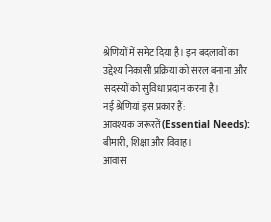श्रेणियों में समेट दिया है। इन बदलावों का उद्देश्य निकासी प्रक्रिया को सरल बनाना और सदस्यों को सुविधा प्रदान करना है।
नई श्रेणियां इस प्रकार हैं:
आवश्यक जरूरतें (Essential Needs): बीमारी, शिक्षा और विवाह।
आवास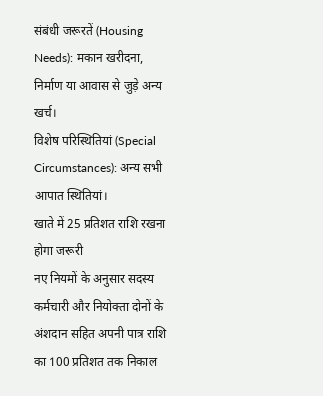संबंधी जरूरतें (Housing Needs): मकान खरीदना, निर्माण या आवास से जुड़े अन्य खर्च।
विशेष परिस्थितियां (Special Circumstances): अन्य सभी आपात स्थितियां।
खाते में 25 प्रतिशत राशि रखना होगा जरूरी
नए नियमों के अनुसार सदस्य कर्मचारी और नियोक्ता दोनों के अंशदान सहित अपनी पात्र राशि का 100 प्रतिशत तक निकाल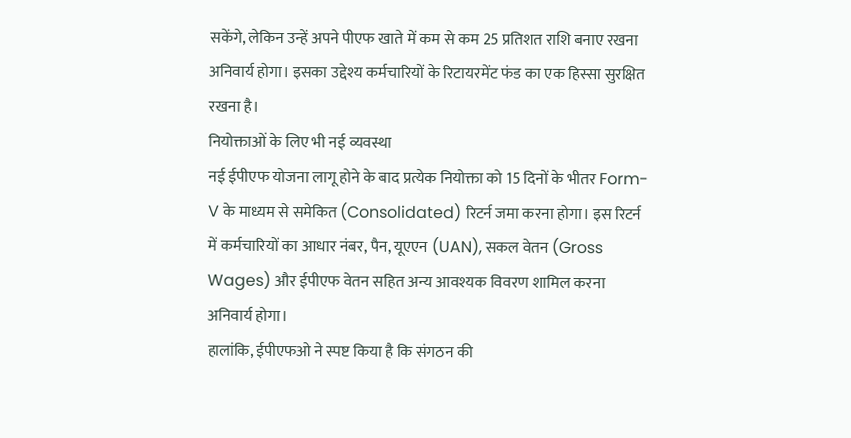सकेंगे, लेकिन उन्हें अपने पीएफ खाते में कम से कम 25 प्रतिशत राशि बनाए रखना अनिवार्य होगा। इसका उद्देश्य कर्मचारियों के रिटायरमेंट फंड का एक हिस्सा सुरक्षित रखना है।
नियोक्ताओं के लिए भी नई व्यवस्था
नई ईपीएफ योजना लागू होने के बाद प्रत्येक नियोक्ता को 15 दिनों के भीतर Form-V के माध्यम से समेकित (Consolidated) रिटर्न जमा करना होगा। इस रिटर्न में कर्मचारियों का आधार नंबर, पैन, यूएएन (UAN), सकल वेतन (Gross Wages) और ईपीएफ वेतन सहित अन्य आवश्यक विवरण शामिल करना अनिवार्य होगा।
हालांकि, ईपीएफओ ने स्पष्ट किया है कि संगठन की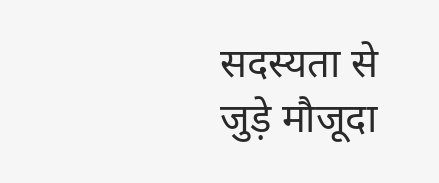सदस्यता से जुड़े मौजूदा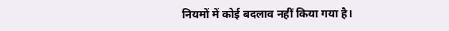नियमों में कोई बदलाव नहीं किया गया है।